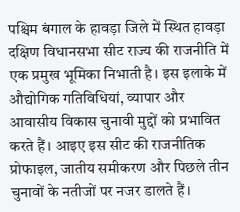पश्चिम बंगाल के हावड़ा जिले में स्थित हावड़ा दक्षिण विधानसभा सीट राज्य की राजनीति में एक प्रमुख भूमिका निभाती है। इस इलाके में औद्योगिक गतिविधियां, व्यापार और आवासीय विकास चुनावी मुद्दों को प्रभावित करते हैं। आइए इस सीट की राजनीतिक प्रोफाइल, जातीय समीकरण और पिछले तीन चुनावों के नतीजों पर नजर डालते हैं।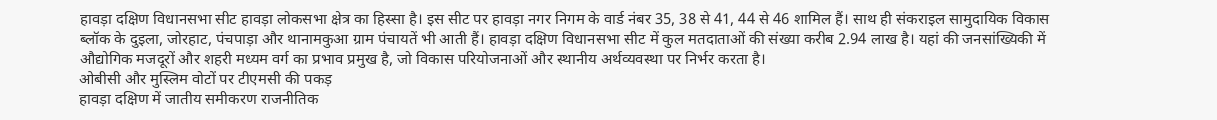हावड़ा दक्षिण विधानसभा सीट हावड़ा लोकसभा क्षेत्र का हिस्सा है। इस सीट पर हावड़ा नगर निगम के वार्ड नंबर 35, 38 से 41, 44 से 46 शामिल हैं। साथ ही संकराइल सामुदायिक विकास ब्लॉक के दुइला, जोरहाट, पंचपाड़ा और थानामकुआ ग्राम पंचायतें भी आती हैं। हावड़ा दक्षिण विधानसभा सीट में कुल मतदाताओं की संख्या करीब 2.94 लाख है। यहां की जनसांख्यिकी में औद्योगिक मजदूरों और शहरी मध्यम वर्ग का प्रभाव प्रमुख है, जो विकास परियोजनाओं और स्थानीय अर्थव्यवस्था पर निर्भर करता है।
ओबीसी और मुस्लिम वोटों पर टीएमसी की पकड़
हावड़ा दक्षिण में जातीय समीकरण राजनीतिक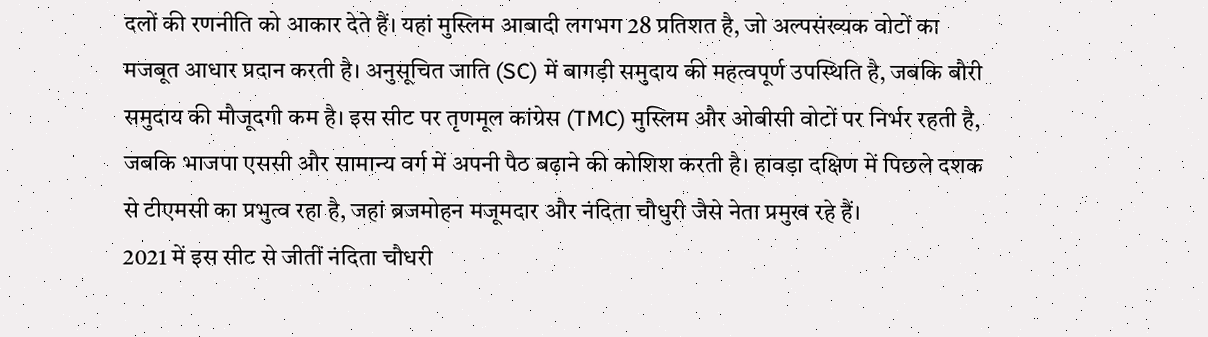दलों की रणनीति को आकार देते हैं। यहां मुस्लिम आबादी लगभग 28 प्रतिशत है, जो अल्पसंख्यक वोटों का मजबूत आधार प्रदान करती है। अनुसूचित जाति (SC) में बागड़ी समुदाय की महत्वपूर्ण उपस्थिति है, जबकि बौरी समुदाय की मौजूदगी कम है। इस सीट पर तृणमूल कांग्रेस (TMC) मुस्लिम और ओबीसी वोटों पर निर्भर रहती है, जबकि भाजपा एससी और सामान्य वर्ग में अपनी पैठ बढ़ाने की कोशिश करती है। हावड़ा दक्षिण में पिछले दशक से टीएमसी का प्रभुत्व रहा है, जहां ब्रजमोहन मजूमदार और नंदिता चौधुरी जैसे नेता प्रमुख रहे हैं।
2021 में इस सीट से जीतीं नंदिता चौधरी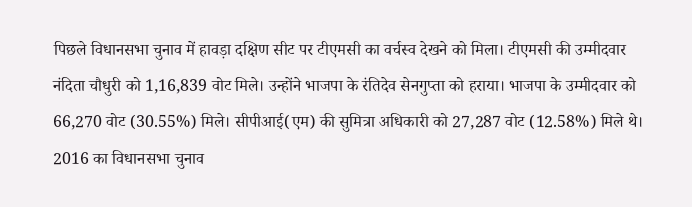पिछले विधानसभा चुनाव में हावड़ा दक्षिण सीट पर टीएमसी का वर्चस्व देखने को मिला। टीएमसी की उम्मीदवार नंदिता चौधुरी को 1,16,839 वोट मिले। उन्होंने भाजपा के रंतिदेव सेनगुप्ता को हराया। भाजपा के उम्मीदवार को 66,270 वोट (30.55%) मिले। सीपीआई(एम) की सुमित्रा अधिकारी को 27,287 वोट (12.58%) मिले थे।
2016 का विधानसभा चुनाव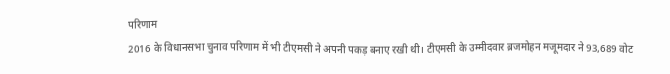परिणाम
2016 के विधानसभा चुनाव परिणाम में भी टीएमसी ने अपनी पकड़ बनाए रखी थी। टीएमसी के उम्मीदवार ब्रजमोहन मजूमदार ने 93,689 वोट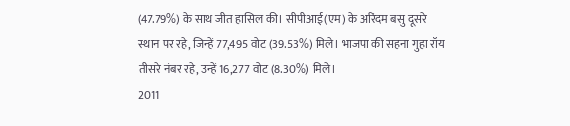(47.79%) के साथ जीत हासिल की। सीपीआई(एम) के अरिंदम बसु दूसरे स्थान पर रहे, जिन्हें 77,495 वोट (39.53%) मिले। भाजपा की सहना गुहा रॉय तीसरे नंबर रहे, उन्हें 16,277 वोट (8.30%) मिले।
2011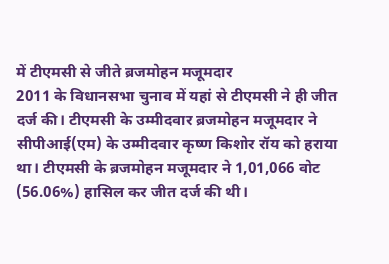में टीएमसी से जीते ब्रजमोहन मजूमदार
2011 के विधानसभा चुनाव में यहां से टीएमसी ने ही जीत दर्ज की। टीएमसी के उम्मीदवार ब्रजमोहन मजूमदार ने सीपीआई(एम) के उम्मीदवार कृष्ण किशोर रॉय को हराया था। टीएमसी के ब्रजमोहन मजूमदार ने 1,01,066 वोट (56.06%) हासिल कर जीत दर्ज की थी।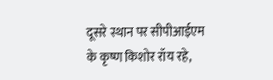दूसरे स्थान पर सीपीआईएम के कृष्ण किशोर रॉय रहे,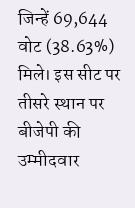जिन्हें 69,644 वोट (38.63%) मिले। इस सीट पर तीसरे स्थान पर बीजेपी की उम्मीदवार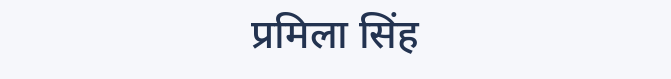प्रमिला सिंह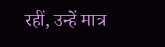रहीं, उन्हें मात्र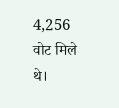4,256 वोट मिले थे।